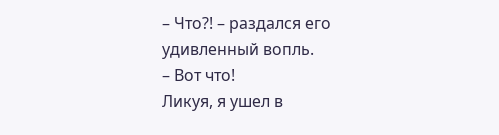– Что?! – раздался его удивленный вопль.
– Вот что!
Ликуя, я ушел в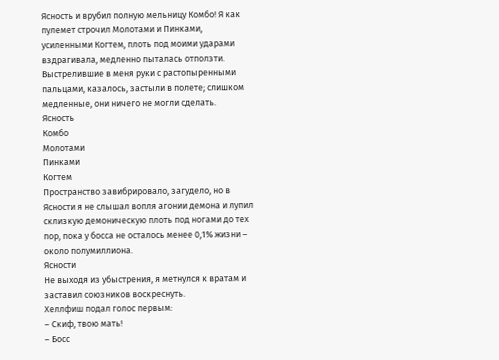Ясность и врубил полную мельницу Комбо! Я как пулемет строчил Молотами и Пинками, усиленными Когтем, плоть под моими ударами вздрагивала, медленно пыталась отползти. Выстрелившие в меня руки с растопыренными пальцами, казалось, застыли в полете; слишком медленные, они ничего не могли сделать.
Ясность
Комбо
Молотами
Пинками
Когтем
Пространство завибрировало, загудело, но в Ясности я не слышал вопля агонии демона и лупил склизкую демоническую плоть под ногами до тех пор, пока у босса не осталось менее 0,1% жизни – около полумиллиона.
Ясности
Не выходя из убыстрения, я метнулся к вратам и заставил союзников воскреснуть.
Хеллфиш подал голос первым:
– Скиф, твою мать!
– Босс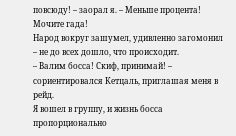повсюду! – заорал я. – Меньше процента! Мочите гада!
Народ вокруг зашумел, удивленно загомонил – не до всех дошло, что происходит.
– Валим босса! Скиф, принимай! – сориентировался Кетцаль, приглашая меня в рейд.
Я вошел в группу, и жизнь босса пропорционально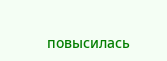повысилась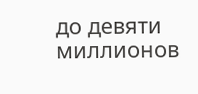до девяти миллионов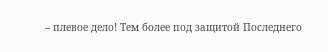– плевое дело! Тем более под защитой Последнего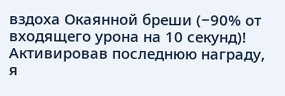вздоха Окаянной бреши (−90% от входящего урона на 10 секунд)! Активировав последнюю награду, я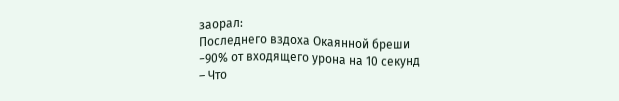заорал:
Последнего вздоха Окаянной бреши
−90% от входящего урона на 10 секунд
– Что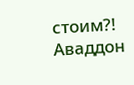стоим?! Аваддон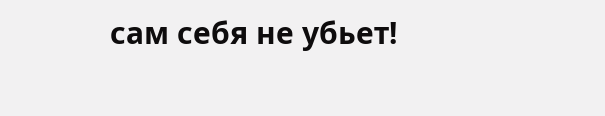сам себя не убьет!